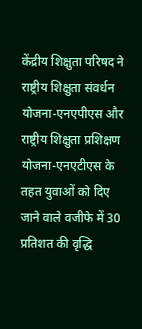केंद्रीय शिक्षुता परिषद ने राष्ट्रीय शिक्षुता संवर्धन योजना-एनएपीएस और राष्ट्रीय शिक्षुता प्रशिक्षण योजना-एनएटीएस के तहत युवाओं को दिए जाने वाले वजीफे में 30 प्रतिशत की वृद्धि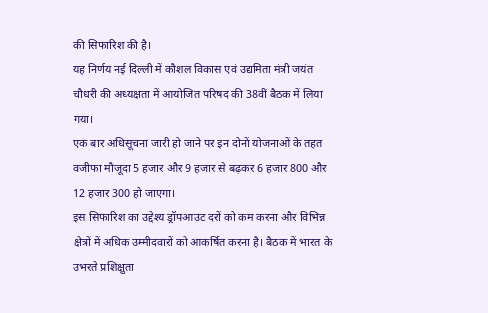की सिफारिश की है।
यह निर्णय नई दिल्ली में कौशल विकास एवं उद्यमिता मंत्री जयंत चौधरी की अध्यक्षता में आयोजित परिषद की 38वीं बैठक में लिया गया।
एक बार अधिसूचना जारी हो जाने पर इन दोनों योजनाओं के तहत वजीफा मौजूदा 5 हजार और 9 हजार से बढ़कर 6 हजार 800 और 12 हजार 300 हो जाएगा।
इस सिफारिश का उद्देश्य ड्रॉपआउट दरों को कम करना और विभिन्न क्षेत्रों में अधिक उम्मीदवारों को आकर्षित करना है। बैठक में भारत के उभरते प्रशिक्षुता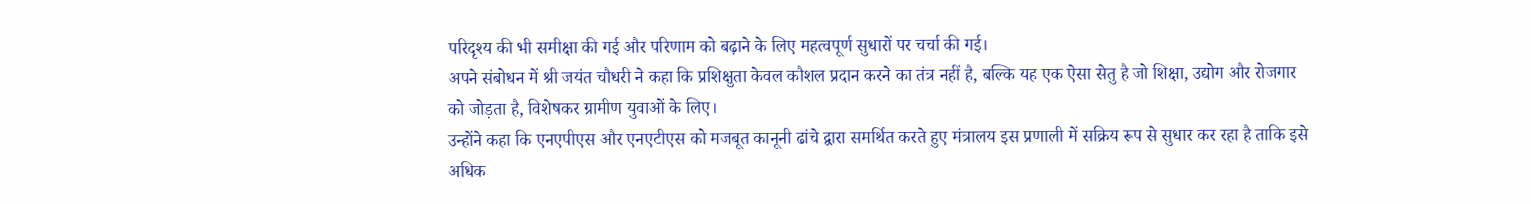परिदृश्य की भी समीक्षा की गई और परिणाम को बढ़ाने के लिए महत्वपूर्ण सुधारों पर चर्चा की गई।
अपने संबोधन में श्री जयंत चौधरी ने कहा कि प्रशिक्षुता केवल कौशल प्रदान करने का तंत्र नहीं है, बल्कि यह एक ऐसा सेतु है जो शिक्षा, उद्योग और रोजगार को जोड़ता है, विशेषकर ग्रामीण युवाओं के लिए।
उन्होंने कहा कि एनएपीएस और एनएटीएस को मजबूत कानूनी ढांचे द्वारा समर्थित करते हुए मंत्रालय इस प्रणाली में सक्रिय रूप से सुधार कर रहा है ताकि इसे अधिक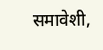समावेशी,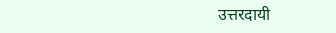उत्तरदायी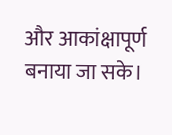और आकांक्षापूर्ण बनाया जा सके।